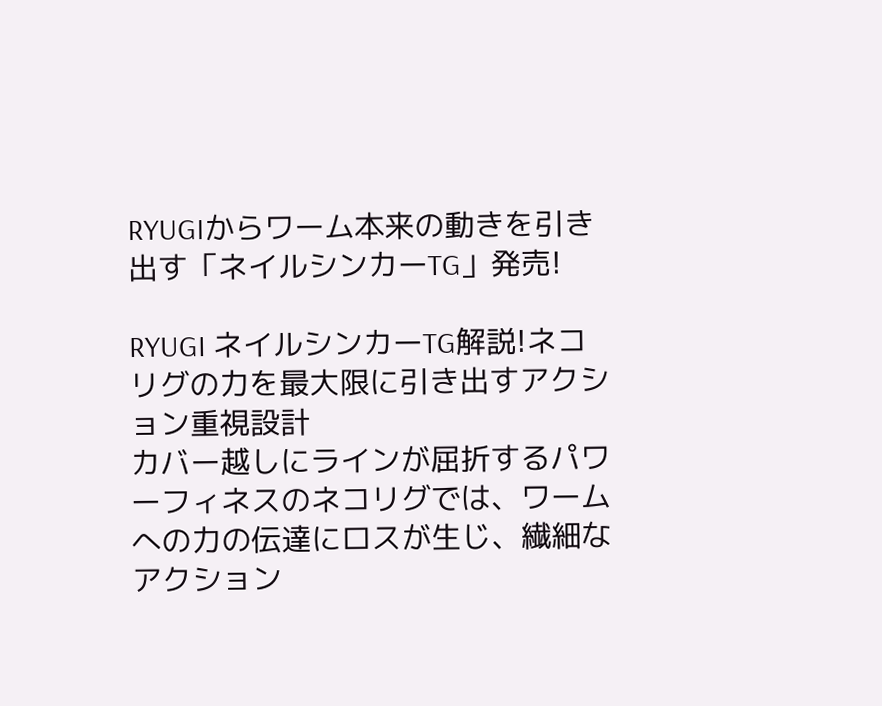RYUGIからワーム本来の動きを引き出す「ネイルシンカーTG」発売!

RYUGI ネイルシンカーTG解説!ネコリグの力を最大限に引き出すアクション重視設計
カバー越しにラインが屈折するパワーフィネスのネコリグでは、ワームへの力の伝達にロスが生じ、繊細なアクション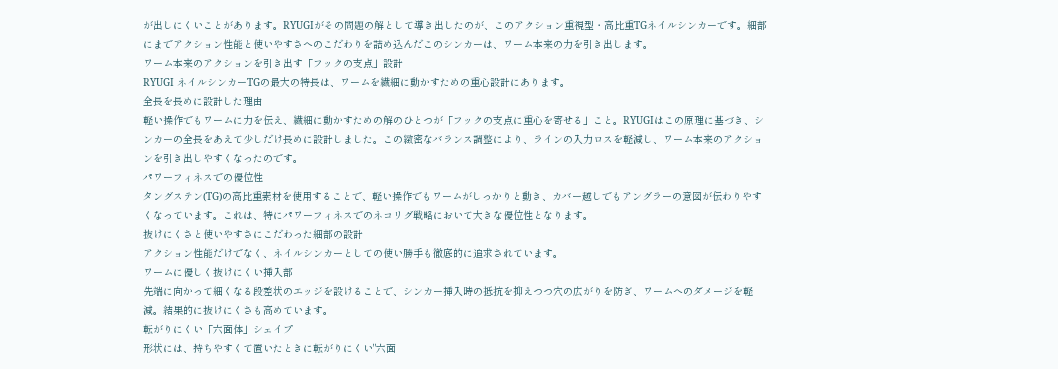が出しにくいことがあります。RYUGIがその問題の解として導き出したのが、このアクション重視型・高比重TGネイルシンカーです。細部にまでアクション性能と使いやすさへのこだわりを詰め込んだこのシンカーは、ワーム本来の力を引き出します。
ワーム本来のアクションを引き出す「フックの支点」設計
RYUGI ネイルシンカーTGの最大の特長は、ワームを繊細に動かすための重心設計にあります。
全長を長めに設計した理由
軽い操作でもワームに力を伝え、繊細に動かすための解のひとつが「フックの支点に重心を寄せる」こと。RYUGIはこの原理に基づき、シンカーの全長をあえて少しだけ長めに設計しました。この緻密なバランス調整により、ラインの入力ロスを軽減し、ワーム本来のアクションを引き出しやすくなったのです。
パワーフィネスでの優位性
タングステン(TG)の高比重素材を使用することで、軽い操作でもワームがしっかりと動き、カバー越しでもアングラーの意図が伝わりやすくなっています。これは、特にパワーフィネスでのネコリグ戦略において大きな優位性となります。
抜けにくさと使いやすさにこだわった細部の設計
アクション性能だけでなく、ネイルシンカーとしての使い勝手も徹底的に追求されています。
ワームに優しく抜けにくい挿入部
先端に向かって細くなる段差状のエッジを設けることで、シンカー挿入時の抵抗を抑えつつ穴の広がりを防ぎ、ワームへのダメージを軽減。結果的に抜けにくさも高めています。
転がりにくい「六面体」シェイプ
形状には、持ちやすくて置いたときに転がりにくい"六面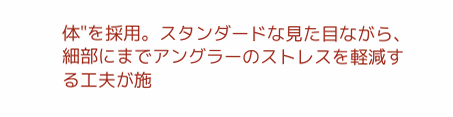体"を採用。スタンダードな見た目ながら、細部にまでアングラーのストレスを軽減する工夫が施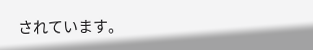されています。